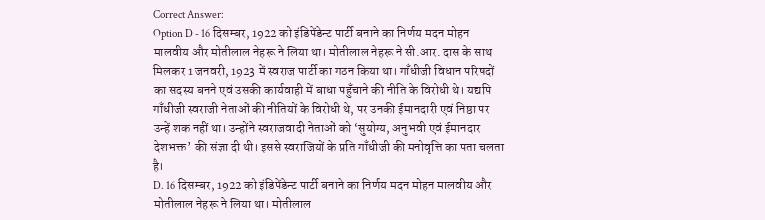Correct Answer:
Option D - 16 दिसम्बर, 1922 को इंडिपेंडेन्ट पार्टी बनाने का निर्णय मदन मोहन मालवीय और मोतीलाल नेहरू ने लिया था। मोतीलाल नेहरू ने सी.आर. दास के साथ मिलकर 1 जनवरी, 1923 में स्वराज पार्टी का गठन किया था। गाँधीजी विधान परिषदों का सदस्य बनने एवं उसकी कार्यवाही में बाधा पहुँचाने की नीति के विरोधी थे। यद्यपि गाँधीजी स्वराजी नेताओं की नीतियों के विरोधी थे, पर उनकी ईमानदारी एवं निष्ठा पर उन्हें शक नहीं था। उन्होंने स्वराजवादी नेताओं को ‘सुयोग्य, अनुभवी एवं ईमानदार देशभक्त’ की संज्ञा दी थी। इससे स्वराजियों के प्रति गाँधीजी की मनोवृत्ति का पता चलता है।
D. 16 दिसम्बर, 1922 को इंडिपेंडेन्ट पार्टी बनाने का निर्णय मदन मोहन मालवीय और मोतीलाल नेहरू ने लिया था। मोतीलाल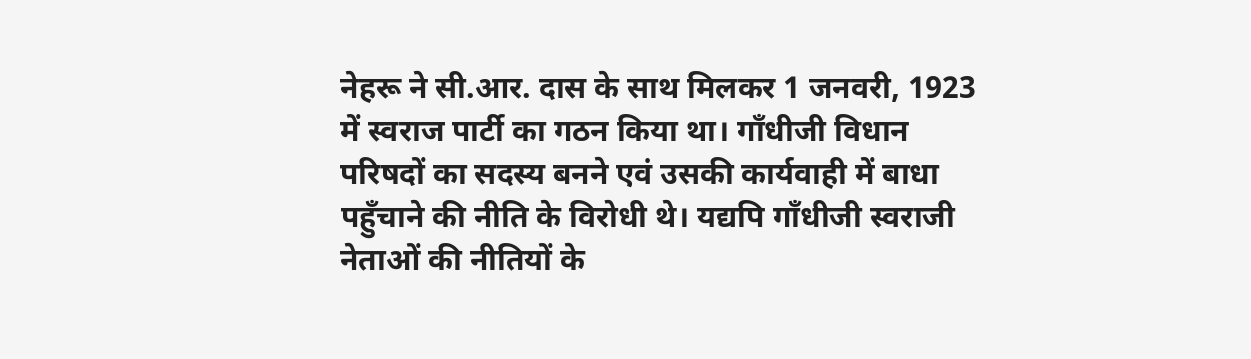नेहरू ने सी.आर. दास के साथ मिलकर 1 जनवरी, 1923 में स्वराज पार्टी का गठन किया था। गाँधीजी विधान परिषदों का सदस्य बनने एवं उसकी कार्यवाही में बाधा पहुँचाने की नीति के विरोधी थे। यद्यपि गाँधीजी स्वराजी नेताओं की नीतियों के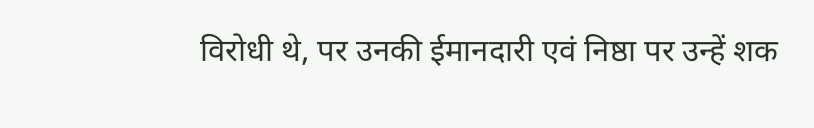विरोधी थे, पर उनकी ईमानदारी एवं निष्ठा पर उन्हें शक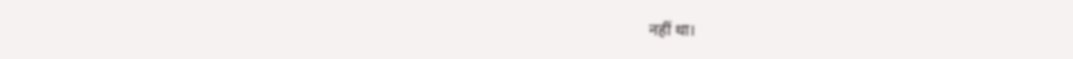नहीं था।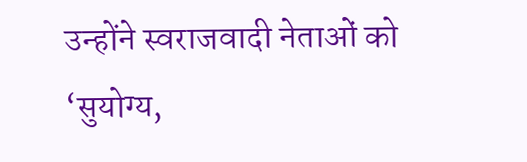उन्होंने स्वराजवादी नेताओं को ‘सुयोग्य,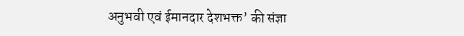अनुभवी एवं ईमानदार देशभक्त’ की संज्ञा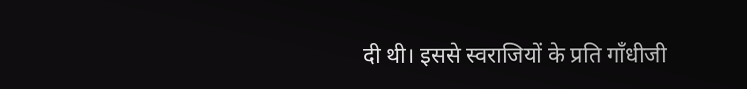दी थी। इससे स्वराजियों के प्रति गाँधीजी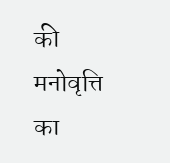की मनोवृत्ति का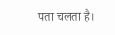पता चलता है।